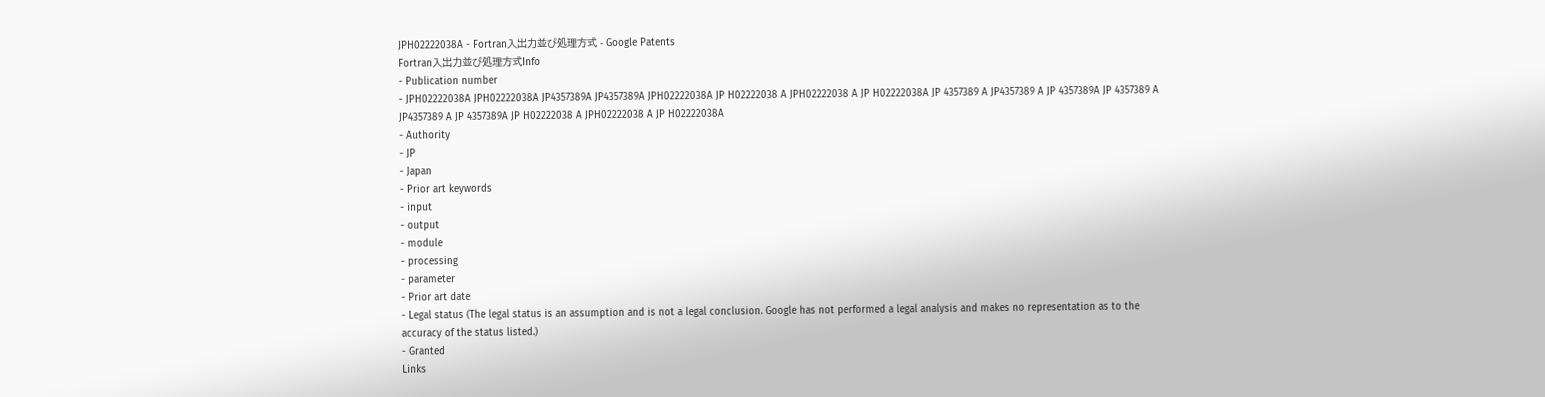JPH02222038A - Fortran入出力並び処理方式 - Google Patents
Fortran入出力並び処理方式Info
- Publication number
- JPH02222038A JPH02222038A JP4357389A JP4357389A JPH02222038A JP H02222038 A JPH02222038 A JP H02222038A JP 4357389 A JP4357389 A JP 4357389A JP 4357389 A JP4357389 A JP 4357389A JP H02222038 A JPH02222038 A JP H02222038A
- Authority
- JP
- Japan
- Prior art keywords
- input
- output
- module
- processing
- parameter
- Prior art date
- Legal status (The legal status is an assumption and is not a legal conclusion. Google has not performed a legal analysis and makes no representation as to the accuracy of the status listed.)
- Granted
Links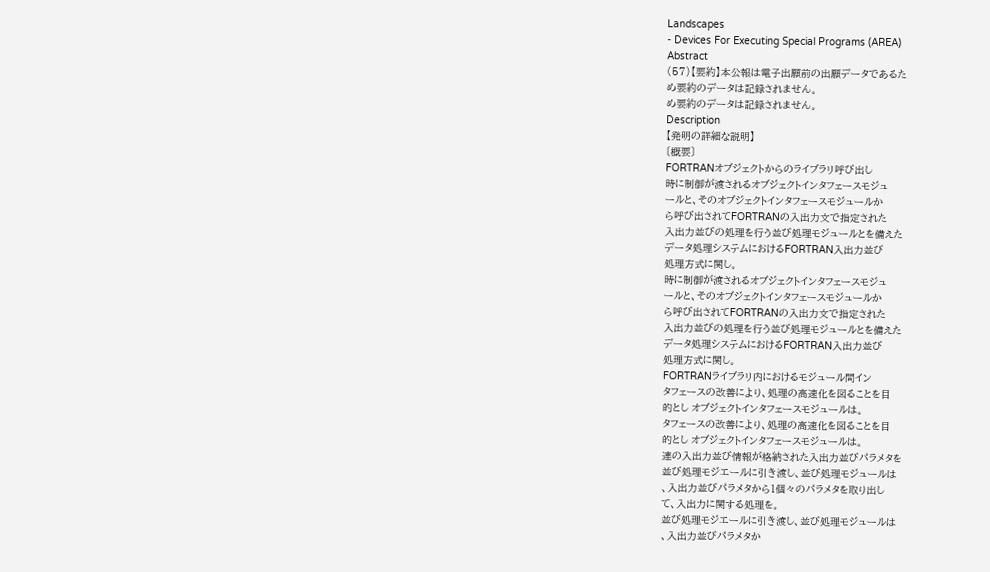Landscapes
- Devices For Executing Special Programs (AREA)
Abstract
(57)【要約】本公報は電子出願前の出願データであるた
め要約のデータは記録されません。
め要約のデータは記録されません。
Description
【発明の詳細な説明】
〔概要〕
FORTRANオブジェクトからのライブラリ呼び出し
時に制御が渡されるオブジェクトインタフェースモジュ
ールと、そのオブジェクトインタフェースモジュールか
ら呼び出されてFORTRANの入出力文で指定された
入出力並びの処理を行う並び処理モジュールとを備えた
データ処理システムにおけるFORTRAN入出力並び
処理方式に関し。
時に制御が渡されるオブジェクトインタフェースモジュ
ールと、そのオブジェクトインタフェースモジュールか
ら呼び出されてFORTRANの入出力文で指定された
入出力並びの処理を行う並び処理モジュールとを備えた
データ処理システムにおけるFORTRAN入出力並び
処理方式に関し。
FORTRANライブラリ内におけるモジュール間イン
タフェースの改善により、処理の高速化を図ることを目
的とし オブジェクトインタフェースモジュールは。
タフェースの改善により、処理の高速化を図ることを目
的とし オブジェクトインタフェースモジュールは。
連の入出力並び情報が格納された入出力並びパラメタを
並び処理モジエールに引き渡し、並び処理モジュールは
、入出力並びパラメタから1個々のパラメタを取り出し
て、入出力に関する処理を。
並び処理モジエールに引き渡し、並び処理モジュールは
、入出力並びパラメタか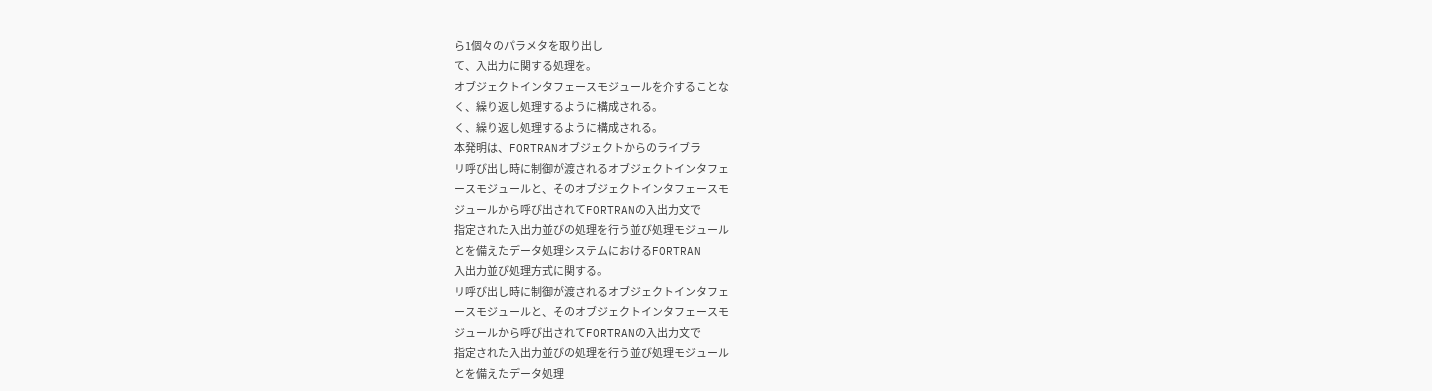ら1個々のパラメタを取り出し
て、入出力に関する処理を。
オブジェクトインタフェースモジュールを介することな
く、繰り返し処理するように構成される。
く、繰り返し処理するように構成される。
本発明は、FORTRANオブジェクトからのライブラ
リ呼び出し時に制御が渡されるオブジェクトインタフェ
ースモジュールと、そのオブジェクトインタフェースモ
ジュールから呼び出されてFORTRANの入出力文で
指定された入出力並びの処理を行う並び処理モジュール
とを備えたデータ処理システムにおけるFORTRAN
入出力並び処理方式に関する。
リ呼び出し時に制御が渡されるオブジェクトインタフェ
ースモジュールと、そのオブジェクトインタフェースモ
ジュールから呼び出されてFORTRANの入出力文で
指定された入出力並びの処理を行う並び処理モジュール
とを備えたデータ処理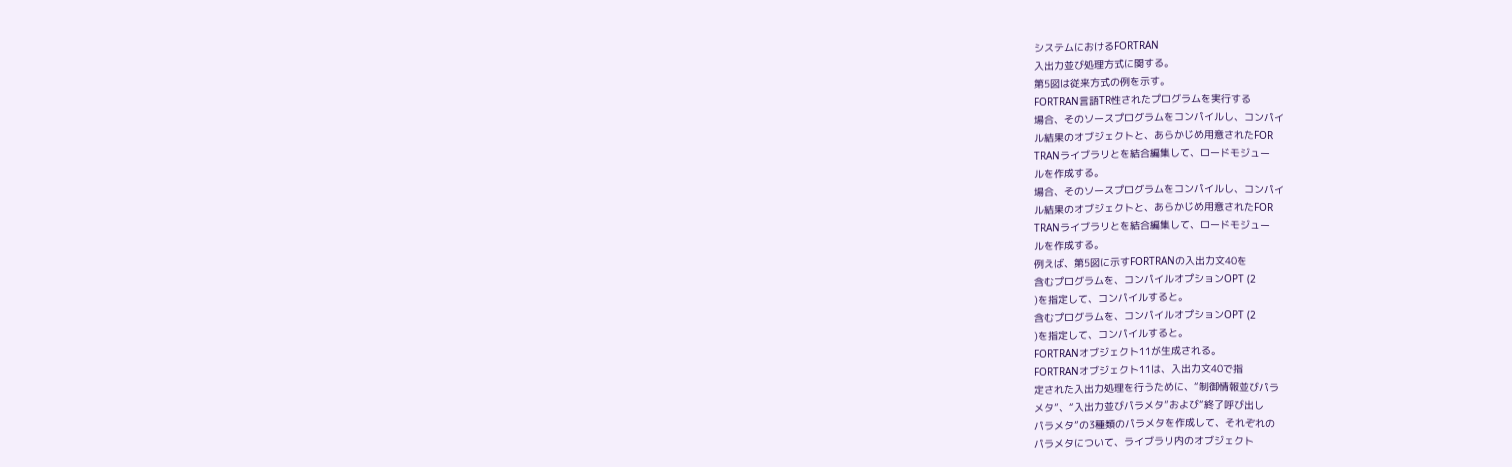システムにおけるFORTRAN
入出力並び処理方式に関する。
第5図は従来方式の例を示す。
FORTRAN言語TR性されたプログラムを実行する
場合、そのソースプログラムをコンパイルし、コンパイ
ル結果のオブジェクトと、あらかじめ用意されたFOR
TRANライブラリとを結合編集して、ロードモジュー
ルを作成する。
場合、そのソースプログラムをコンパイルし、コンパイ
ル結果のオブジェクトと、あらかじめ用意されたFOR
TRANライブラリとを結合編集して、ロードモジュー
ルを作成する。
例えば、第5図に示すFORTRANの入出力文40を
含むプログラムを、コンパイルオプションOPT (2
)を指定して、コンパイルすると。
含むプログラムを、コンパイルオプションOPT (2
)を指定して、コンパイルすると。
FORTRANオブジェクト11が生成される。
FORTRANオブジェクト11は、入出力文40で指
定された入出力処理を行うために、“制御情報並びパラ
メタ”、“入出力並びパラメタ”および“終了呼び出し
パラメタ”の3種類のパラメタを作成して、それぞれの
パラメタについて、ライブラリ内のオブジェクト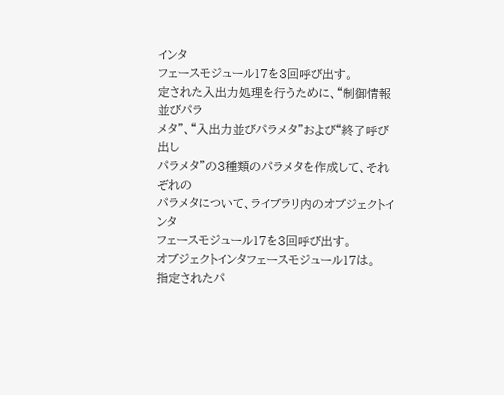インタ
フェースモジュール17を3回呼び出す。
定された入出力処理を行うために、“制御情報並びパラ
メタ”、“入出力並びパラメタ”および“終了呼び出し
パラメタ”の3種類のパラメタを作成して、それぞれの
パラメタについて、ライブラリ内のオブジェクトインタ
フェースモジュール17を3回呼び出す。
オブジェクトインタフェースモジュール17は。
指定されたパ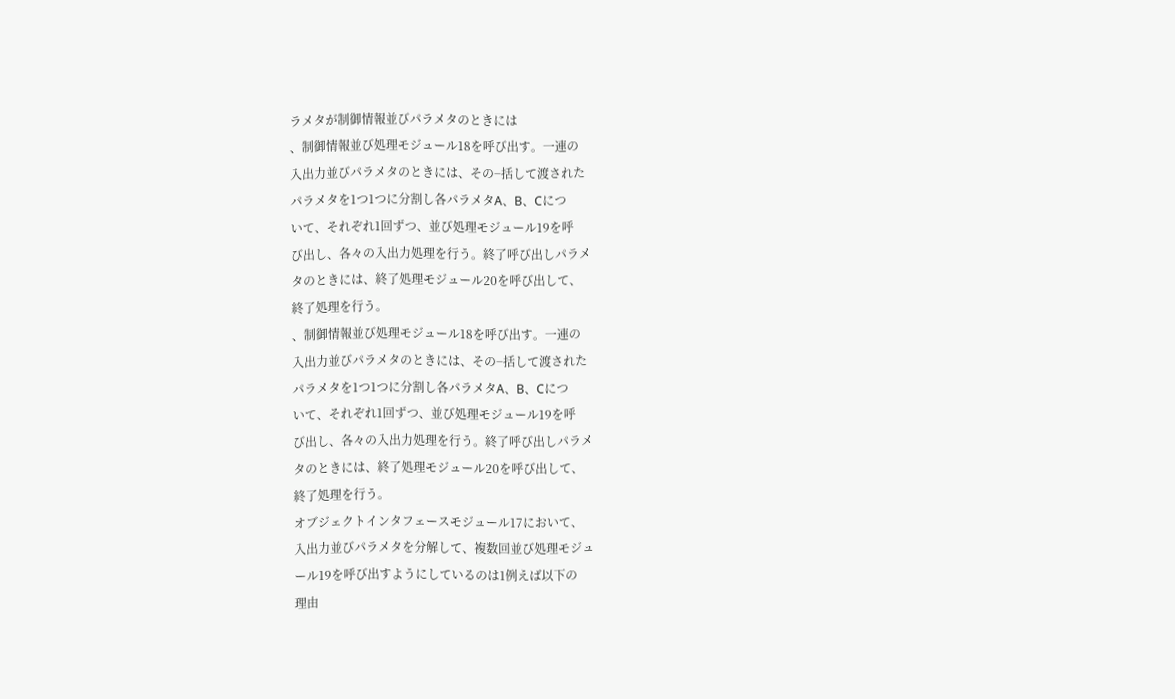ラメタが制御情報並びパラメタのときには
、制御情報並び処理モジュール18を呼び出す。一連の
入出力並びパラメタのときには、その−括して渡された
パラメタを1つ1つに分割し各パラメタA、B、Cにつ
いて、それぞれ1回ずつ、並び処理モジュール19を呼
び出し、各々の入出力処理を行う。終了呼び出しパラメ
タのときには、終了処理モジュール20を呼び出して、
終了処理を行う。
、制御情報並び処理モジュール18を呼び出す。一連の
入出力並びパラメタのときには、その−括して渡された
パラメタを1つ1つに分割し各パラメタA、B、Cにつ
いて、それぞれ1回ずつ、並び処理モジュール19を呼
び出し、各々の入出力処理を行う。終了呼び出しパラメ
タのときには、終了処理モジュール20を呼び出して、
終了処理を行う。
オブジェクトインタフェースモジュール17において、
入出力並びパラメタを分解して、複数回並び処理モジュ
ール19を呼び出すようにしているのは1例えば以下の
理由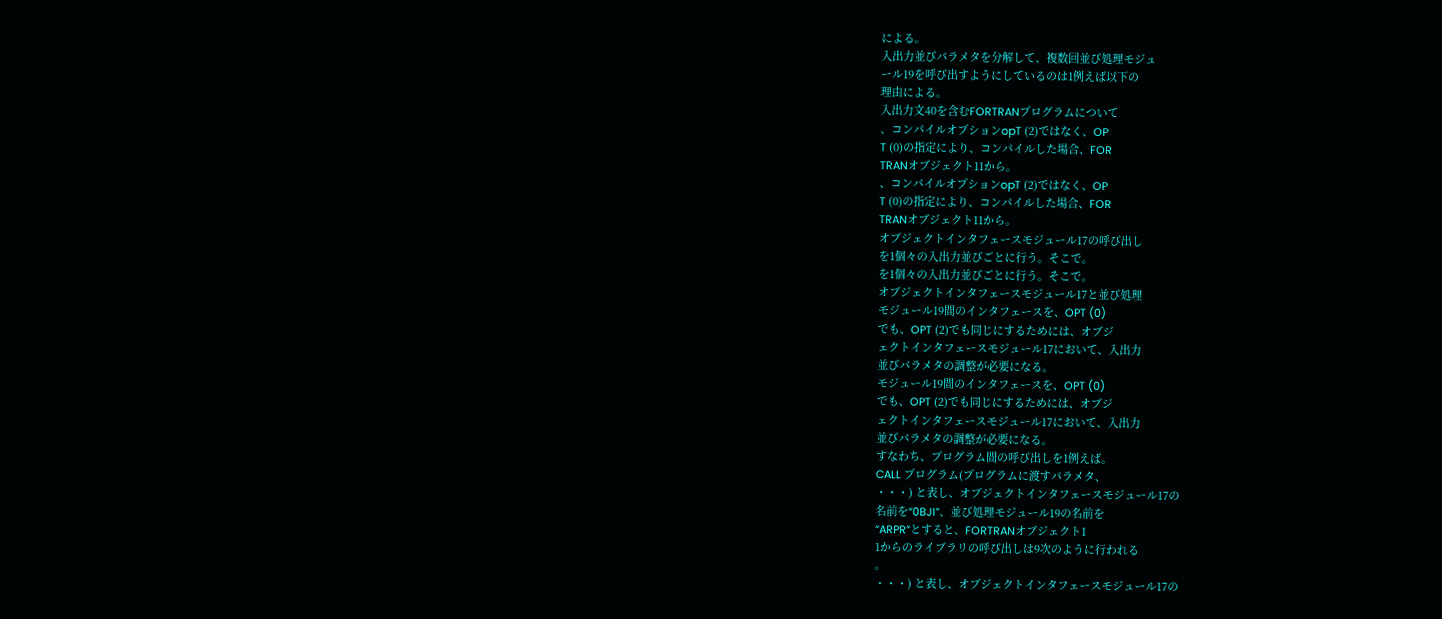による。
入出力並びパラメタを分解して、複数回並び処理モジュ
ール19を呼び出すようにしているのは1例えば以下の
理由による。
入出力文40を含むFORTRANプログラムについて
、コンパイルオプションopT (2)ではなく、OP
T (0)の指定により、コンパイルした場合、FOR
TRANオブジェクト11から。
、コンパイルオプションopT (2)ではなく、OP
T (0)の指定により、コンパイルした場合、FOR
TRANオブジェクト11から。
オブジェクトインタフェースモジュール17の呼び出し
を1個々の入出力並びごとに行う。そこで。
を1個々の入出力並びごとに行う。そこで。
オブジェクトインタフェースモジュール17と並び処理
モジュール19間のインタフェースを、OPT (0)
でも、OPT (2)でも同じにするためには、オブジ
ェクトインタフェースモジュール17において、入出力
並びパラメタの調整が必要になる。
モジュール19間のインタフェースを、OPT (0)
でも、OPT (2)でも同じにするためには、オブジ
ェクトインタフェースモジュール17において、入出力
並びパラメタの調整が必要になる。
すなわち、プログラム間の呼び出しを1例えば。
CALL プログラム(プログラムに渡すパラメタ、
・・・) と表し、オブジェクトインタフェースモジュール17の
名前を“0BJI”、並び処理モジュール19の名前を
“ARPR”とすると、FORTRANオブジェクト1
1からのライブラリの呼び出しは9次のように行われる
。
・・・) と表し、オブジェクトインタフェースモジュール17の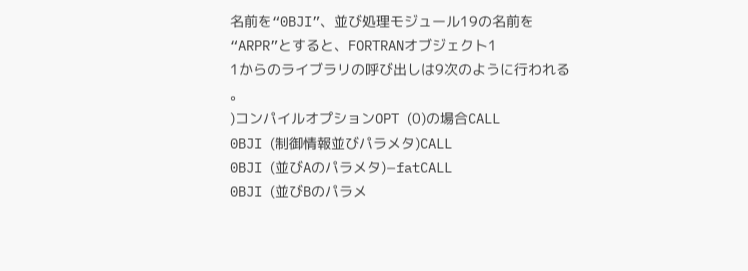名前を“0BJI”、並び処理モジュール19の名前を
“ARPR”とすると、FORTRANオブジェクト1
1からのライブラリの呼び出しは9次のように行われる
。
)コンパイルオプションOPT (0)の場合CALL
0BJI (制御情報並びパラメタ)CALL
0BJI (並びAのパラメタ)−fatCALL
0BJI (並びBのパラメ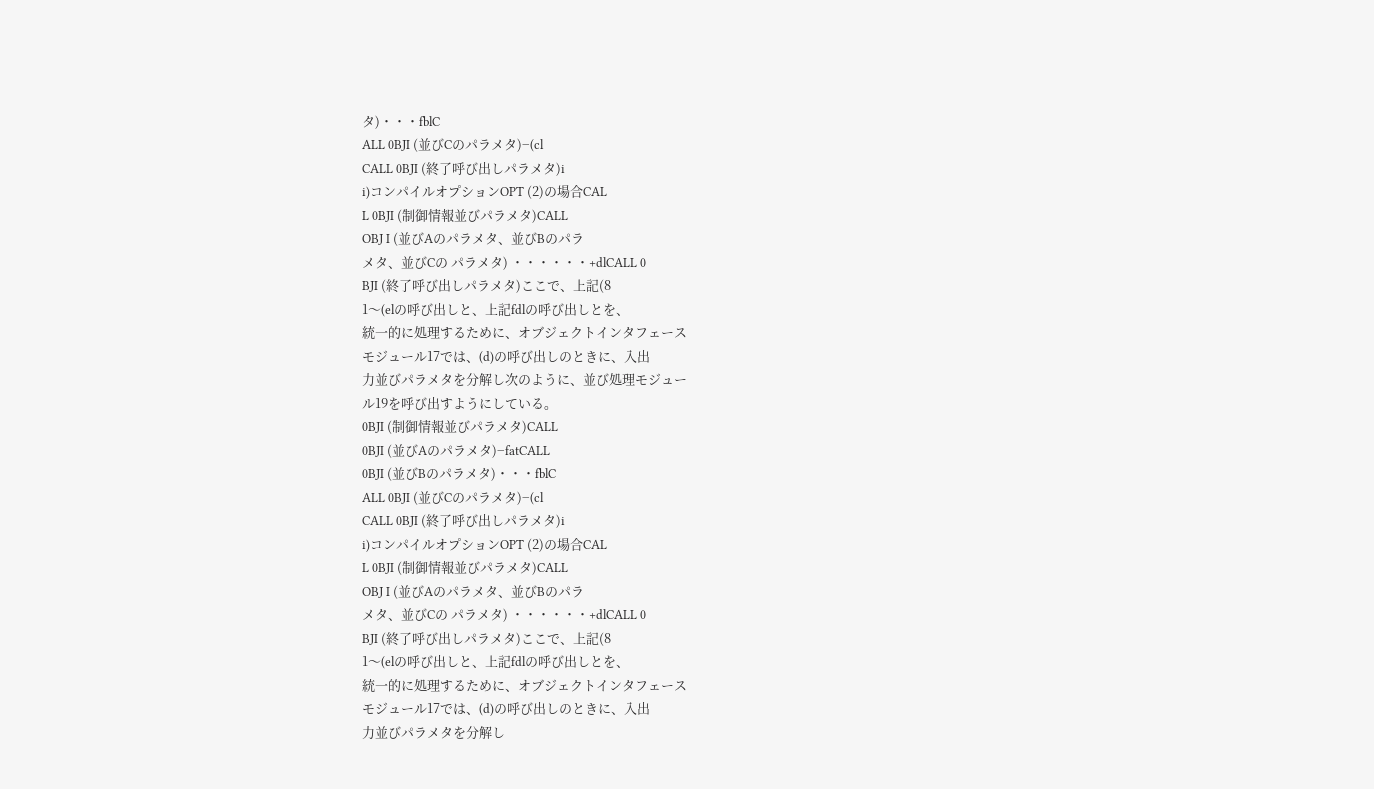タ)・・・fblC
ALL 0BJI (並びCのパラメタ)−(cl
CALL 0BJI (終了呼び出しパラメタ)i
i)コンパイルオプションOPT (2)の場合CAL
L 0BJI (制御情報並びパラメタ)CALL
OBJ I (並びAのパラメタ、並びBのパラ
メタ、並びCの パラメタ) ・・・・・・+dlCALL 0
BJI (終了呼び出しパラメタ)ここで、上記(8
1〜(elの呼び出しと、上記fdlの呼び出しとを、
統一的に処理するために、オブジェクトインタフェース
モジュール17では、(d)の呼び出しのときに、入出
力並びパラメタを分解し次のように、並び処理モジュー
ル19を呼び出すようにしている。
0BJI (制御情報並びパラメタ)CALL
0BJI (並びAのパラメタ)−fatCALL
0BJI (並びBのパラメタ)・・・fblC
ALL 0BJI (並びCのパラメタ)−(cl
CALL 0BJI (終了呼び出しパラメタ)i
i)コンパイルオプションOPT (2)の場合CAL
L 0BJI (制御情報並びパラメタ)CALL
OBJ I (並びAのパラメタ、並びBのパラ
メタ、並びCの パラメタ) ・・・・・・+dlCALL 0
BJI (終了呼び出しパラメタ)ここで、上記(8
1〜(elの呼び出しと、上記fdlの呼び出しとを、
統一的に処理するために、オブジェクトインタフェース
モジュール17では、(d)の呼び出しのときに、入出
力並びパラメタを分解し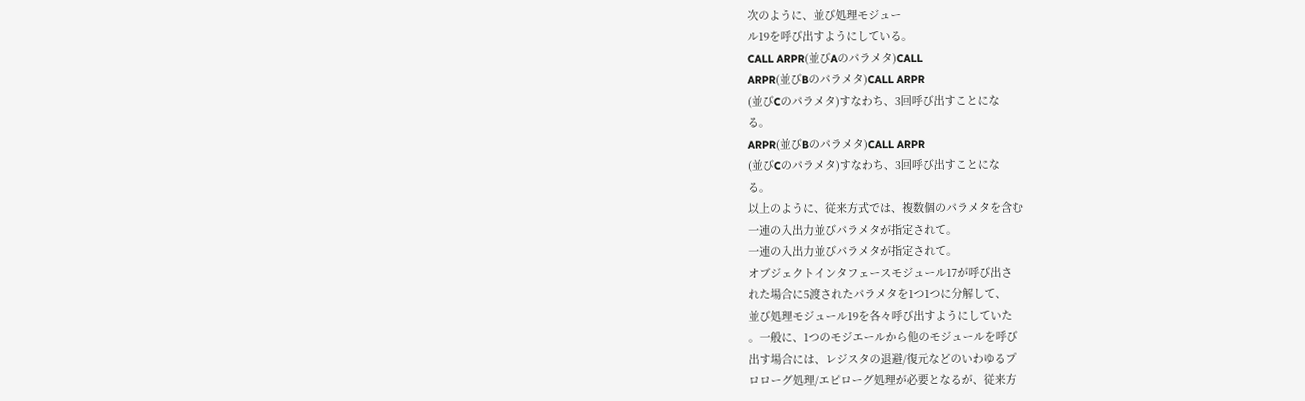次のように、並び処理モジュー
ル19を呼び出すようにしている。
CALL ARPR(並びAのパラメタ)CALL
ARPR(並びBのパラメタ)CALL ARPR
(並びCのパラメタ)すなわち、3回呼び出すことにな
る。
ARPR(並びBのパラメタ)CALL ARPR
(並びCのパラメタ)すなわち、3回呼び出すことにな
る。
以上のように、従来方式では、複数個のパラメタを含む
一連の入出力並びパラメタが指定されて。
一連の入出力並びパラメタが指定されて。
オブジェクトインタフェースモジュール17が呼び出さ
れた場合に5渡されたパラメタを1つ1つに分解して、
並び処理モジュール19を各々呼び出すようにしていた
。一般に、1つのモジエールから他のモジュールを呼び
出す場合には、レジスタの退避/復元などのいわゆるプ
ロローグ処理/エピローグ処理が必要となるが、従来方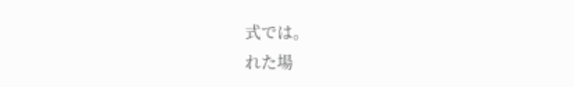式では。
れた場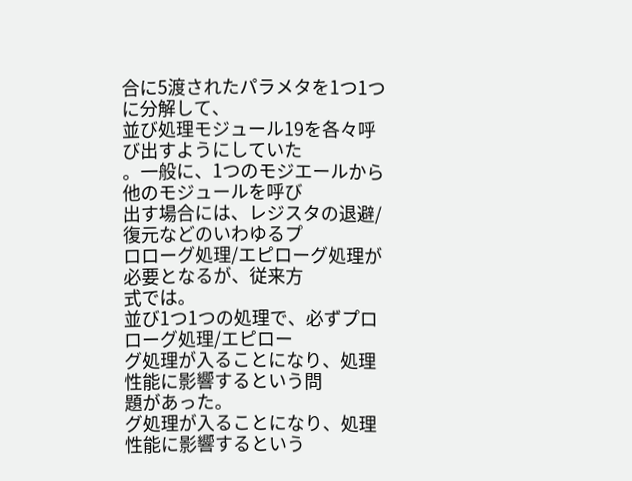合に5渡されたパラメタを1つ1つに分解して、
並び処理モジュール19を各々呼び出すようにしていた
。一般に、1つのモジエールから他のモジュールを呼び
出す場合には、レジスタの退避/復元などのいわゆるプ
ロローグ処理/エピローグ処理が必要となるが、従来方
式では。
並び1つ1つの処理で、必ずプロローグ処理/エピロー
グ処理が入ることになり、処理性能に影響するという問
題があった。
グ処理が入ることになり、処理性能に影響するという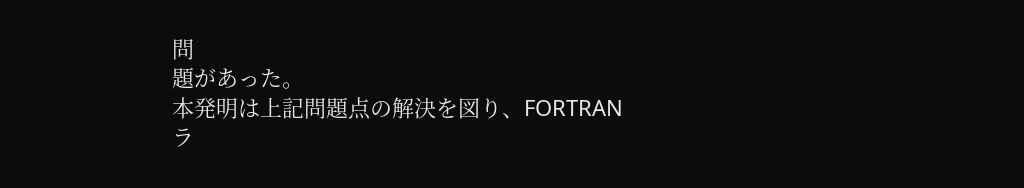問
題があった。
本発明は上記問題点の解決を図り、FORTRANラ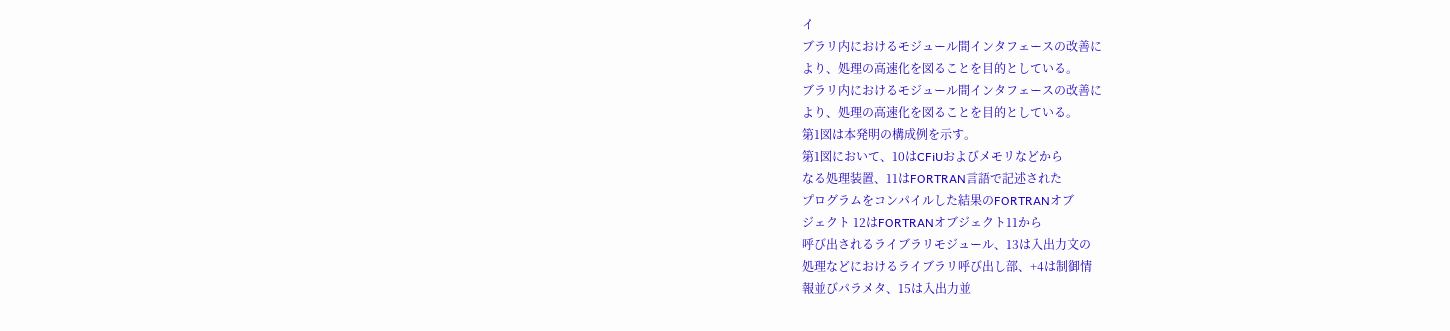イ
ブラリ内におけるモジュール間インタフェースの改善に
より、処理の高速化を図ることを目的としている。
ブラリ内におけるモジュール間インタフェースの改善に
より、処理の高速化を図ることを目的としている。
第1図は本発明の構成例を示す。
第1図において、10はCFiUおよびメモリなどから
なる処理装置、11はFORTRAN言語で記述された
プログラムをコンパイルした結果のFORTRANオブ
ジェクト 12はFORTRANオブジェクト11から
呼び出されるライブラリモジュール、13は入出力文の
処理などにおけるライブラリ呼び出し部、+4は制御情
報並びパラメタ、15は入出力並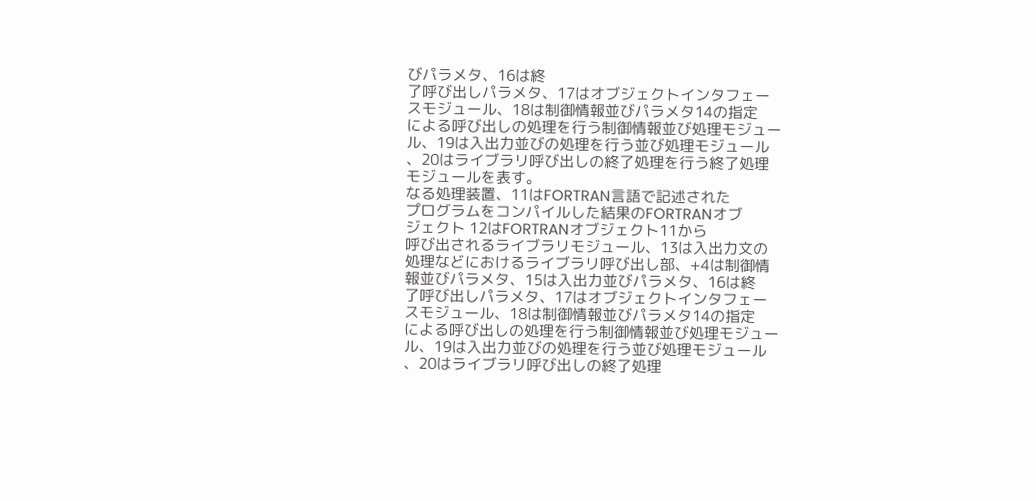びパラメタ、16は終
了呼び出しパラメタ、17はオブジェクトインタフェー
スモジュール、18は制御情報並びパラメタ14の指定
による呼び出しの処理を行う制御情報並び処理モジュー
ル、19は入出力並びの処理を行う並び処理モジュール
、20はライブラリ呼び出しの終了処理を行う終了処理
モジュールを表す。
なる処理装置、11はFORTRAN言語で記述された
プログラムをコンパイルした結果のFORTRANオブ
ジェクト 12はFORTRANオブジェクト11から
呼び出されるライブラリモジュール、13は入出力文の
処理などにおけるライブラリ呼び出し部、+4は制御情
報並びパラメタ、15は入出力並びパラメタ、16は終
了呼び出しパラメタ、17はオブジェクトインタフェー
スモジュール、18は制御情報並びパラメタ14の指定
による呼び出しの処理を行う制御情報並び処理モジュー
ル、19は入出力並びの処理を行う並び処理モジュール
、20はライブラリ呼び出しの終了処理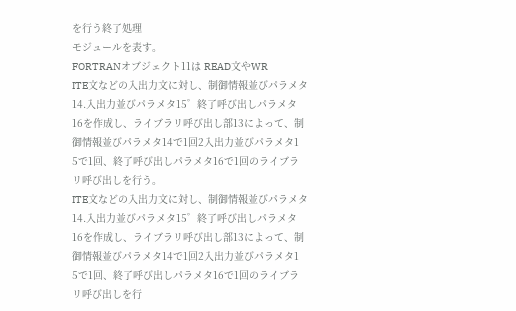を行う終了処理
モジュールを表す。
FORTRANオブジェクト11は READ文やWR
ITE文などの入出力文に対し、制御情報並びパラメタ
14.入出力並びパラメタ15゜終了呼び出しパラメタ
16を作成し、ライブラリ呼び出し部13によって、制
御情報並びパラメタ14で1回2入出力並びパラメタ1
5で1回、終了呼び出しパラメタ16で1回のライブラ
リ呼び出しを行う。
ITE文などの入出力文に対し、制御情報並びパラメタ
14.入出力並びパラメタ15゜終了呼び出しパラメタ
16を作成し、ライブラリ呼び出し部13によって、制
御情報並びパラメタ14で1回2入出力並びパラメタ1
5で1回、終了呼び出しパラメタ16で1回のライブラ
リ呼び出しを行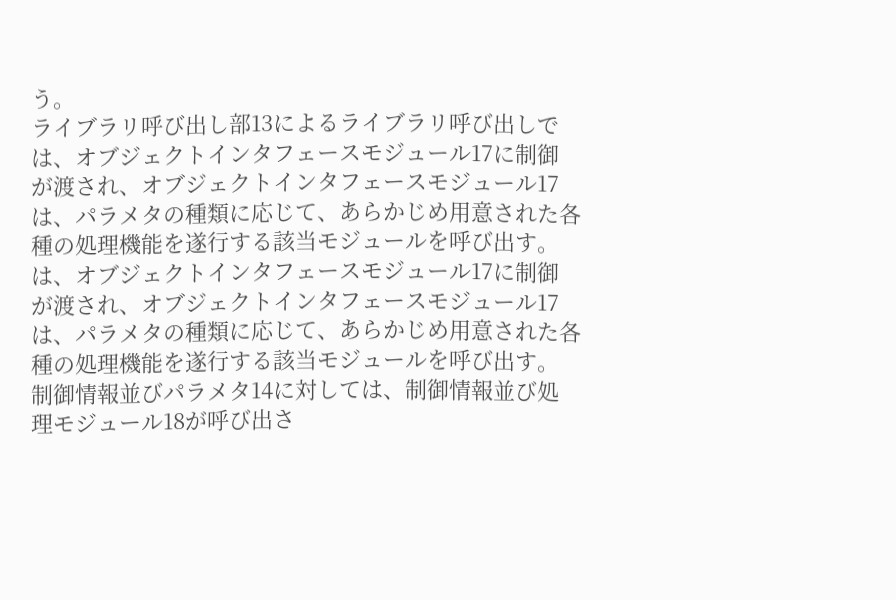う。
ライブラリ呼び出し部13によるライブラリ呼び出しで
は、オブジェクトインタフェースモジュール17に制御
が渡され、オブジェクトインタフェースモジュール17
は、パラメタの種類に応じて、あらかじめ用意された各
種の処理機能を遂行する該当モジュールを呼び出す。
は、オブジェクトインタフェースモジュール17に制御
が渡され、オブジェクトインタフェースモジュール17
は、パラメタの種類に応じて、あらかじめ用意された各
種の処理機能を遂行する該当モジュールを呼び出す。
制御情報並びパラメタ14に対しては、制御情報並び処
理モジュール18が呼び出さ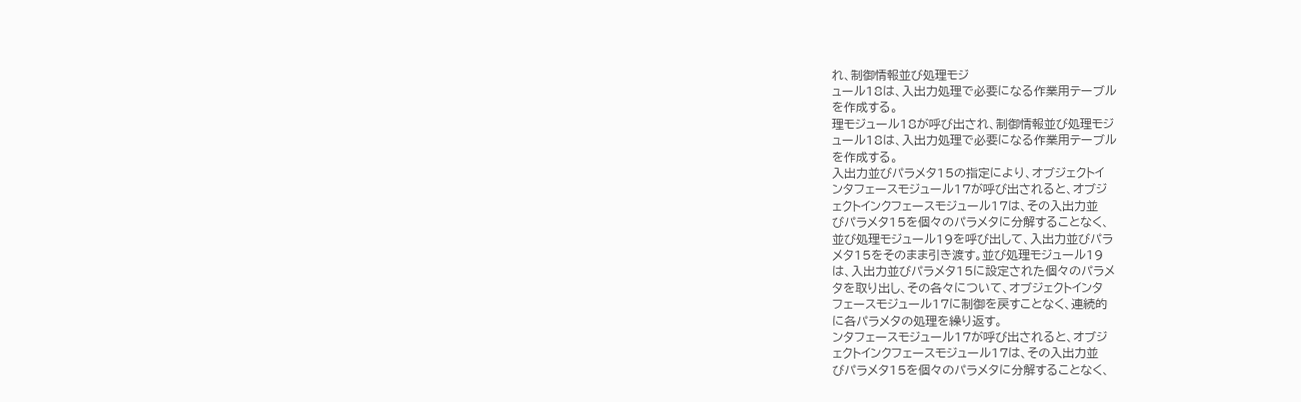れ、制御情報並び処理モジ
ュール18は、入出力処理で必要になる作業用テーブル
を作成する。
理モジュール18が呼び出され、制御情報並び処理モジ
ュール18は、入出力処理で必要になる作業用テーブル
を作成する。
入出力並びパラメタ15の指定により、オブジェクトイ
ンタフェースモジュール17が呼び出されると、オブジ
ェクトインクフェースモジュール17は、その入出力並
びパラメタ15を個々のパラメタに分解することなく、
並び処理モジュール19を呼び出して、入出力並びパラ
メタ15をそのまま引き渡す。並び処理モジュール19
は、入出力並びパラメタ15に設定された個々のパラメ
タを取り出し、その各々について、オブジェクトインタ
フェースモジュール17に制御を戻すことなく、連続的
に各パラメタの処理を繰り返す。
ンタフェースモジュール17が呼び出されると、オブジ
ェクトインクフェースモジュール17は、その入出力並
びパラメタ15を個々のパラメタに分解することなく、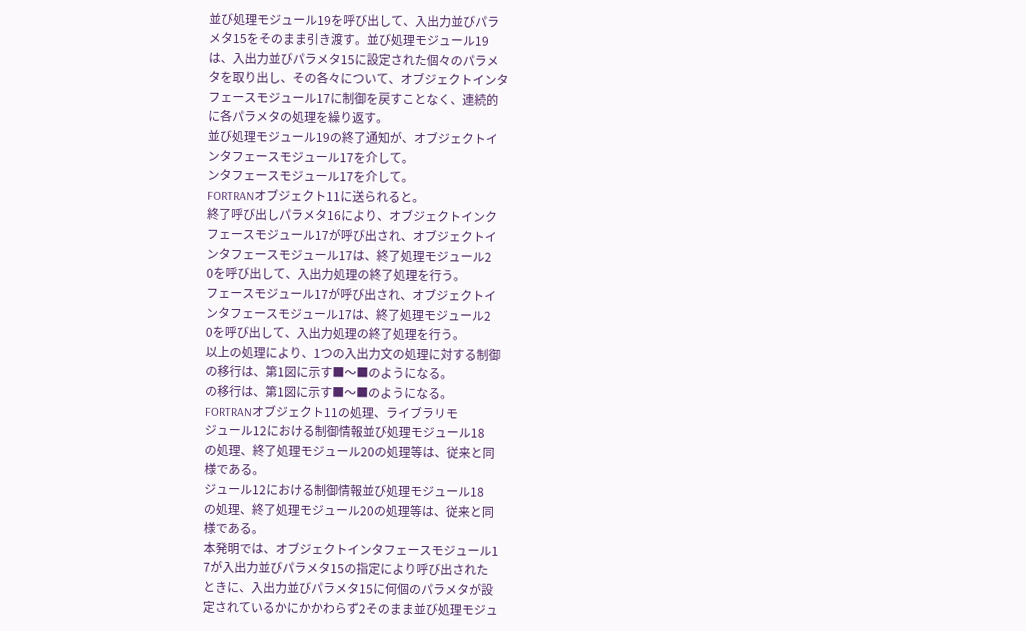並び処理モジュール19を呼び出して、入出力並びパラ
メタ15をそのまま引き渡す。並び処理モジュール19
は、入出力並びパラメタ15に設定された個々のパラメ
タを取り出し、その各々について、オブジェクトインタ
フェースモジュール17に制御を戻すことなく、連続的
に各パラメタの処理を繰り返す。
並び処理モジュール19の終了通知が、オブジェクトイ
ンタフェースモジュール17を介して。
ンタフェースモジュール17を介して。
FORTRANオブジェクト11に送られると。
終了呼び出しパラメタ16により、オブジェクトインク
フェースモジュール17が呼び出され、オブジェクトイ
ンタフェースモジュール17は、終了処理モジュール2
0を呼び出して、入出力処理の終了処理を行う。
フェースモジュール17が呼び出され、オブジェクトイ
ンタフェースモジュール17は、終了処理モジュール2
0を呼び出して、入出力処理の終了処理を行う。
以上の処理により、1つの入出力文の処理に対する制御
の移行は、第1図に示す■〜■のようになる。
の移行は、第1図に示す■〜■のようになる。
FORTRANオブジェクト11の処理、ライブラリモ
ジュール12における制御情報並び処理モジュール18
の処理、終了処理モジュール20の処理等は、従来と同
様である。
ジュール12における制御情報並び処理モジュール18
の処理、終了処理モジュール20の処理等は、従来と同
様である。
本発明では、オブジェクトインタフェースモジュール1
7が入出力並びパラメタ15の指定により呼び出された
ときに、入出力並びパラメタ15に何個のパラメタが設
定されているかにかかわらず2そのまま並び処理モジュ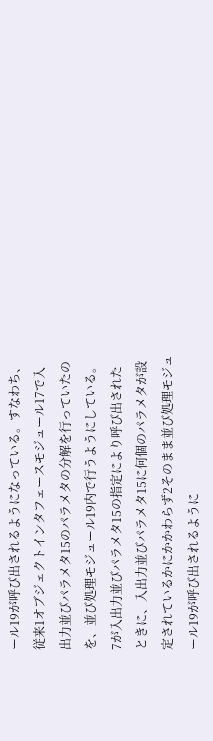ール19が呼び出されるようになっている。すなわち、
従来1オブジェクトインタフェースモジュール17で入
出力並びパラメタ15のパラメタの分解を行っていたの
を、並び処理モジュール19内で行うようにしている。
7が入出力並びパラメタ15の指定により呼び出された
ときに、入出力並びパラメタ15に何個のパラメタが設
定されているかにかかわらず2そのまま並び処理モジュ
ール19が呼び出されるように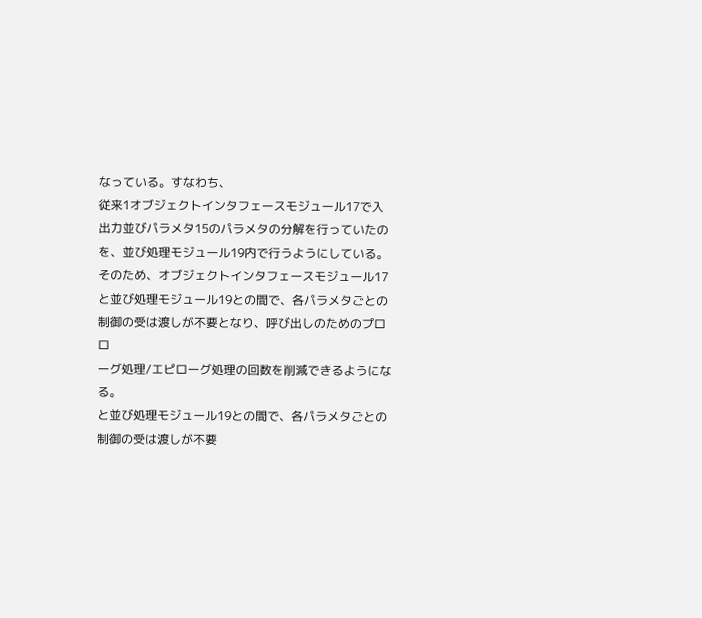なっている。すなわち、
従来1オブジェクトインタフェースモジュール17で入
出力並びパラメタ15のパラメタの分解を行っていたの
を、並び処理モジュール19内で行うようにしている。
そのため、オブジェクトインタフェースモジュール17
と並び処理モジュール19との間で、各パラメタごとの
制御の受は渡しが不要となり、呼び出しのためのプロロ
ーグ処理/エピローグ処理の回数を削減できるようにな
る。
と並び処理モジュール19との間で、各パラメタごとの
制御の受は渡しが不要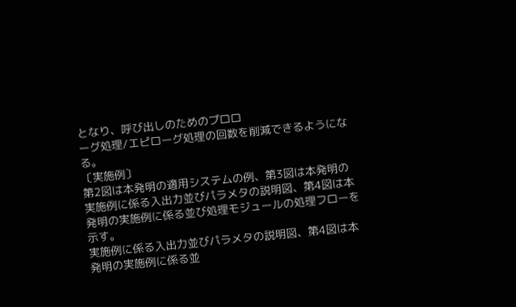となり、呼び出しのためのプロロ
ーグ処理/エピローグ処理の回数を削減できるようにな
る。
〔実施例〕
第2図は本発明の適用システムの例、第3図は本発明の
実施例に係る入出力並びパラメタの説明図、第4図は本
発明の実施例に係る並び処理モジュールの処理フローを
示す。
実施例に係る入出力並びパラメタの説明図、第4図は本
発明の実施例に係る並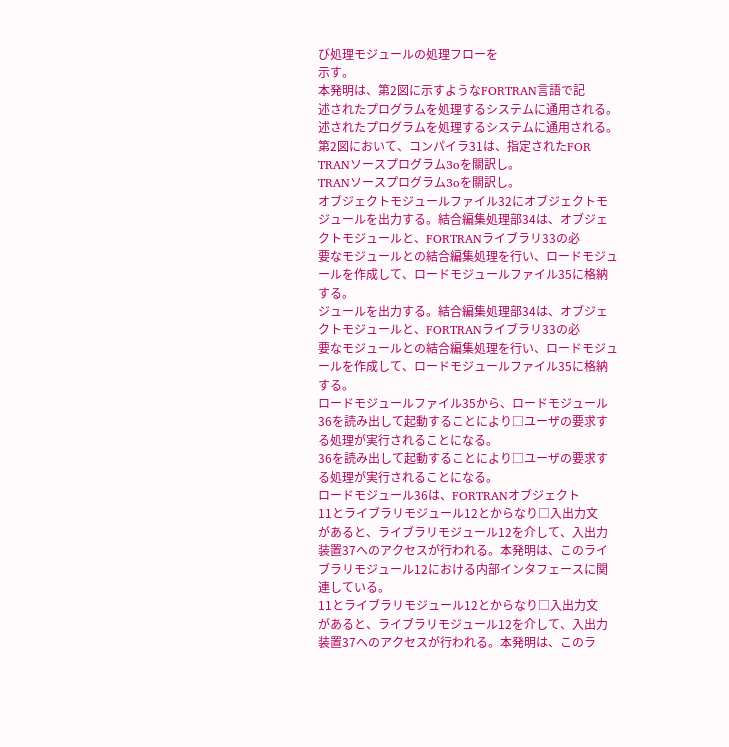び処理モジュールの処理フローを
示す。
本発明は、第2図に示すようなFORTRAN言語で記
述されたプログラムを処理するシステムに通用される。
述されたプログラムを処理するシステムに通用される。
第2図において、コンパイラ31は、指定されたFOR
TRANソースプログラム3oを關訳し。
TRANソースプログラム3oを關訳し。
オブジェクトモジュールファイル32にオブジェクトモ
ジュールを出力する。結合編集処理部34は、オブジェ
クトモジュールと、FORTRANライブラリ33の必
要なモジュールとの結合編集処理を行い、ロードモジュ
ールを作成して、ロードモジュールファイル35に格納
する。
ジュールを出力する。結合編集処理部34は、オブジェ
クトモジュールと、FORTRANライブラリ33の必
要なモジュールとの結合編集処理を行い、ロードモジュ
ールを作成して、ロードモジュールファイル35に格納
する。
ロードモジュールファイル35から、ロードモジュール
36を読み出して起動することにより□ユーザの要求す
る処理が実行されることになる。
36を読み出して起動することにより□ユーザの要求す
る処理が実行されることになる。
ロードモジュール36は、FORTRANオブジェクト
11とライブラリモジュール12とからなり□入出力文
があると、ライブラリモジュール12を介して、入出力
装置37へのアクセスが行われる。本発明は、このライ
ブラリモジュール12における内部インタフェースに関
連している。
11とライブラリモジュール12とからなり□入出力文
があると、ライブラリモジュール12を介して、入出力
装置37へのアクセスが行われる。本発明は、このラ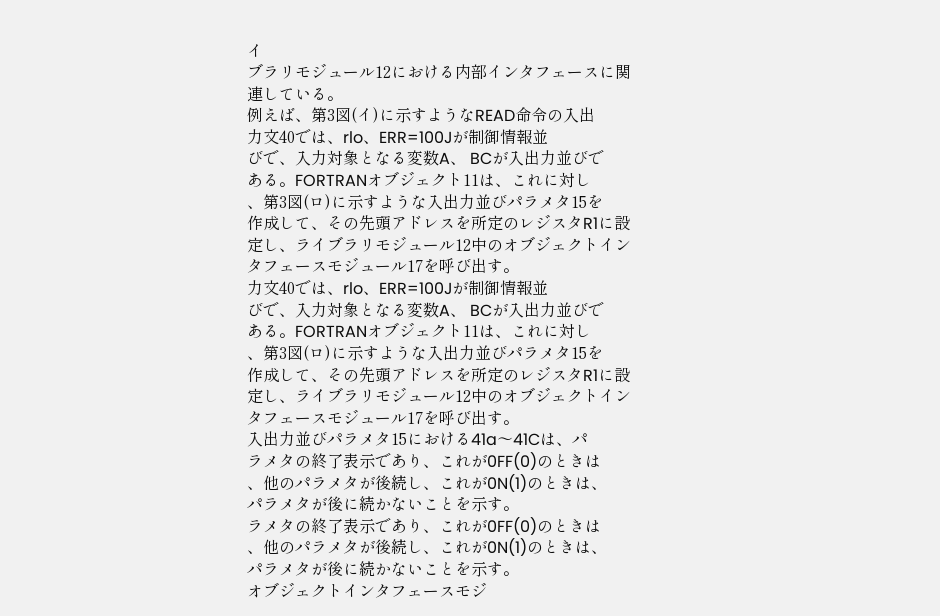イ
ブラリモジュール12における内部インタフェースに関
連している。
例えば、第3図(イ)に示すようなREAD命令の入出
力文40では、rlo、ERR=100Jが制御情報並
びで、入力対象となる変数A、 BCが入出力並びで
ある。FORTRANオブジェクト11は、これに対し
、第3図(ロ)に示すような入出力並びパラメタ15を
作成して、その先頭アドレスを所定のレジスタR1に設
定し、ライブラリモジュール12中のオブジェクトイン
タフェースモジュール17を呼び出す。
力文40では、rlo、ERR=100Jが制御情報並
びで、入力対象となる変数A、 BCが入出力並びで
ある。FORTRANオブジェクト11は、これに対し
、第3図(ロ)に示すような入出力並びパラメタ15を
作成して、その先頭アドレスを所定のレジスタR1に設
定し、ライブラリモジュール12中のオブジェクトイン
タフェースモジュール17を呼び出す。
入出力並びパラメタ15における41a〜41Cは、パ
ラメタの終了表示であり、これが0FF(0)のときは
、他のパラメタが後続し、これが0N(1)のときは、
パラメタが後に続かないことを示す。
ラメタの終了表示であり、これが0FF(0)のときは
、他のパラメタが後続し、これが0N(1)のときは、
パラメタが後に続かないことを示す。
オブジェクトインタフェースモジ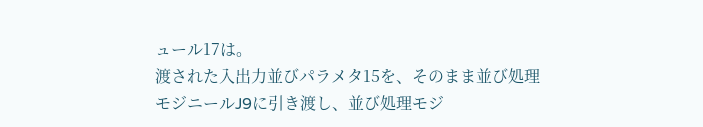ュール17は。
渡された入出力並びパラメタ15を、そのまま並び処理
モジニールJ9に引き渡し、並び処理モジ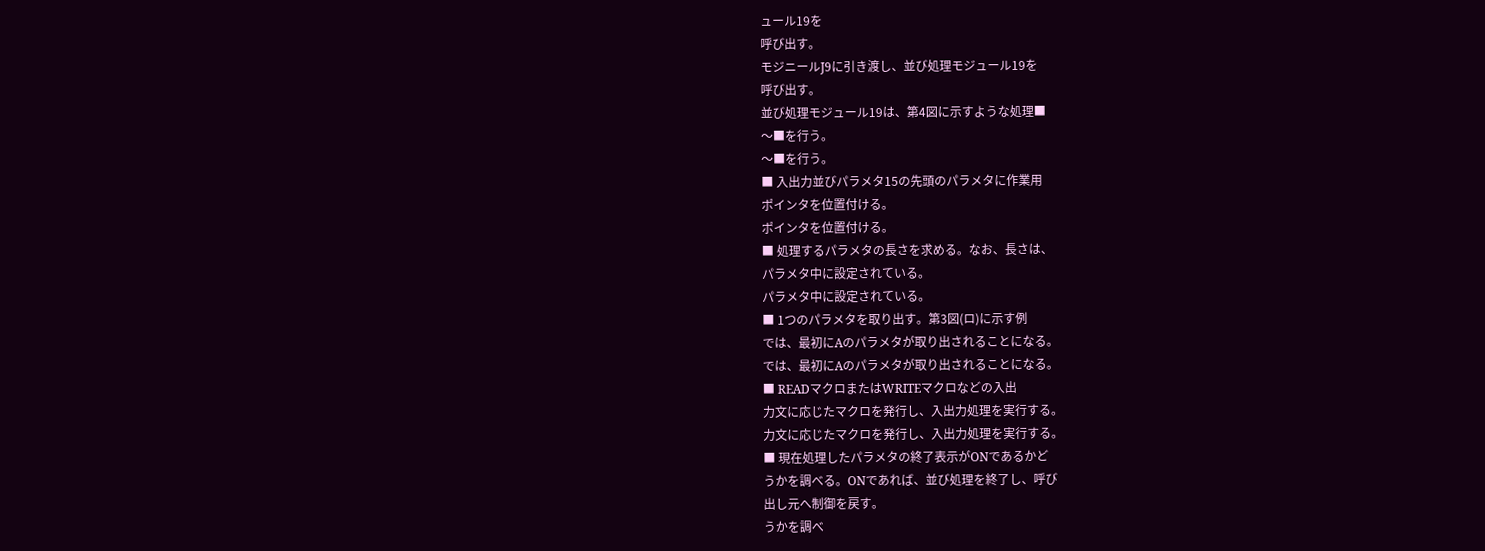ュール19を
呼び出す。
モジニールJ9に引き渡し、並び処理モジュール19を
呼び出す。
並び処理モジュール19は、第4図に示すような処理■
〜■を行う。
〜■を行う。
■ 入出力並びパラメタ15の先頭のパラメタに作業用
ポインタを位置付ける。
ポインタを位置付ける。
■ 処理するパラメタの長さを求める。なお、長さは、
パラメタ中に設定されている。
パラメタ中に設定されている。
■ 1つのパラメタを取り出す。第3図(ロ)に示す例
では、最初にAのパラメタが取り出されることになる。
では、最初にAのパラメタが取り出されることになる。
■ READマクロまたはWRITEマクロなどの入出
力文に応じたマクロを発行し、入出力処理を実行する。
力文に応じたマクロを発行し、入出力処理を実行する。
■ 現在処理したパラメタの終了表示がONであるかど
うかを調べる。ONであれば、並び処理を終了し、呼び
出し元へ制御を戻す。
うかを調べ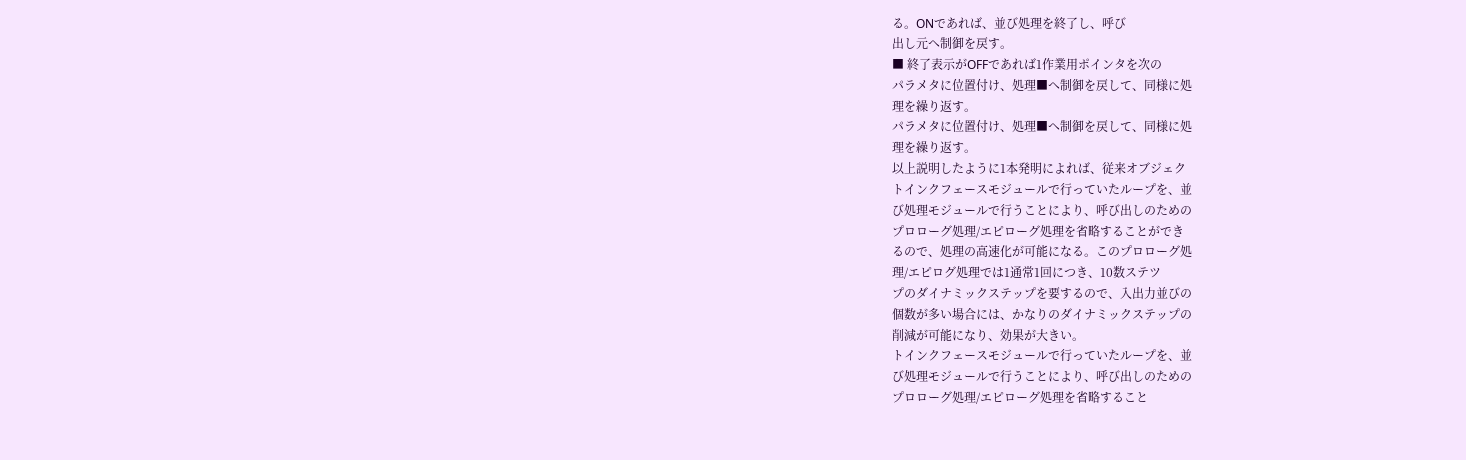る。ONであれば、並び処理を終了し、呼び
出し元へ制御を戻す。
■ 終了表示がOFFであれば1作業用ポインタを次の
パラメタに位置付け、処理■へ制御を戻して、同様に処
理を繰り返す。
パラメタに位置付け、処理■へ制御を戻して、同様に処
理を繰り返す。
以上説明したように1本発明によれば、従来オブジェク
トインクフェースモジュールで行っていたループを、並
び処理モジュールで行うことにより、呼び出しのための
プロローグ処理/エピローグ処理を省略することができ
るので、処理の高速化が可能になる。このプロローグ処
理/エピログ処理では1通常1回につき、10数ステツ
プのダイナミックステップを要するので、入出力並びの
個数が多い場合には、かなりのダイナミックステップの
削減が可能になり、効果が大きい。
トインクフェースモジュールで行っていたループを、並
び処理モジュールで行うことにより、呼び出しのための
プロローグ処理/エピローグ処理を省略すること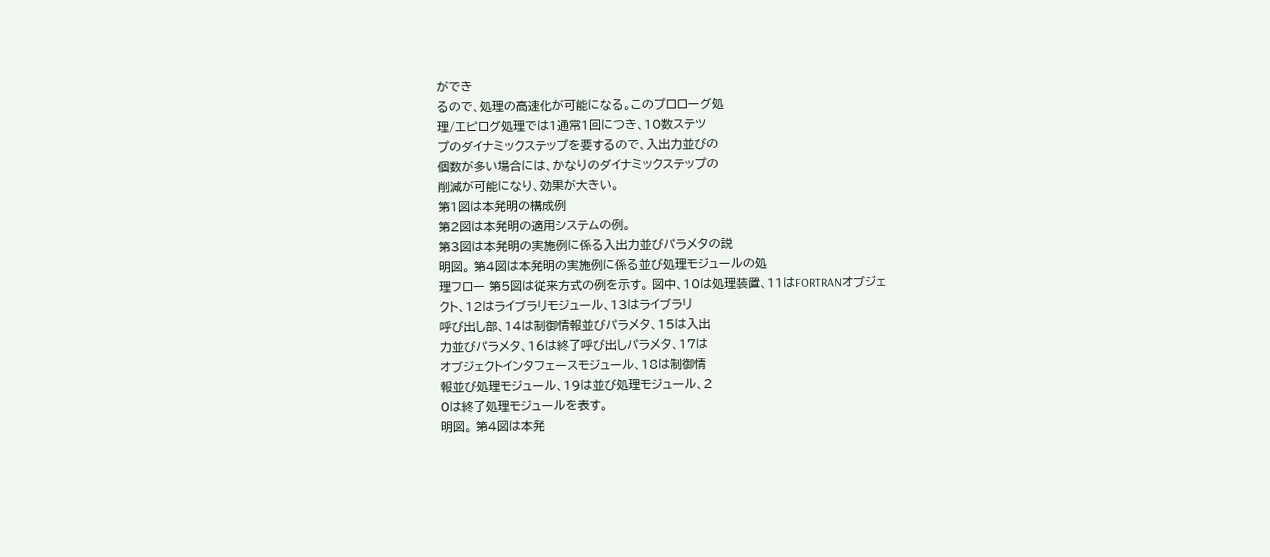ができ
るので、処理の高速化が可能になる。このプロローグ処
理/エピログ処理では1通常1回につき、10数ステツ
プのダイナミックステップを要するので、入出力並びの
個数が多い場合には、かなりのダイナミックステップの
削減が可能になり、効果が大きい。
第1図は本発明の構成例
第2図は本発明の適用システムの例。
第3図は本発明の実施例に係る入出力並びパラメタの説
明図。 第4図は本発明の実施例に係る並び処理モジュールの処
理フロー 第5図は従来方式の例を示す。 図中、10は処理装置、11はFORTRANオブジェ
クト、12はライブラリモジュール、13はライブラリ
呼び出し部、14は制御情報並びパラメタ、15は入出
力並びパラメタ、16は終了呼び出しパラメタ、17は
オブジェクトインタフェースモジュール、18は制御情
報並び処理モジュール、19は並び処理モジュール、2
0は終了処理モジュールを表す。
明図。 第4図は本発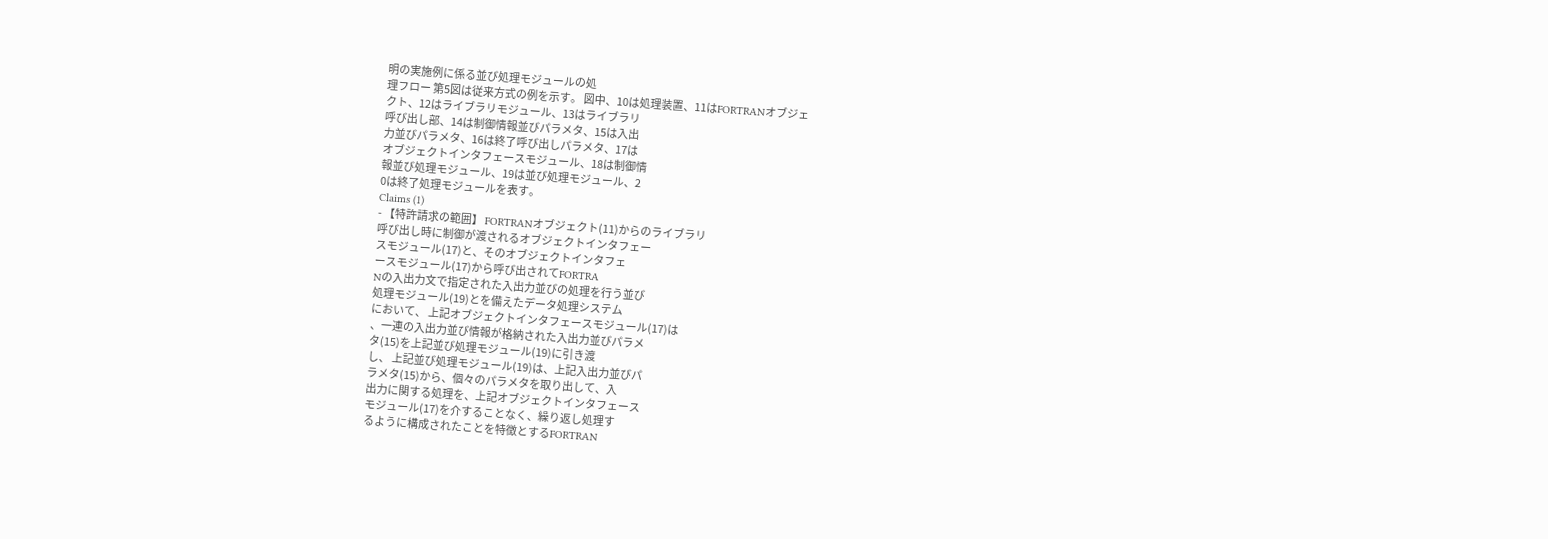明の実施例に係る並び処理モジュールの処
理フロー 第5図は従来方式の例を示す。 図中、10は処理装置、11はFORTRANオブジェ
クト、12はライブラリモジュール、13はライブラリ
呼び出し部、14は制御情報並びパラメタ、15は入出
力並びパラメタ、16は終了呼び出しパラメタ、17は
オブジェクトインタフェースモジュール、18は制御情
報並び処理モジュール、19は並び処理モジュール、2
0は終了処理モジュールを表す。
Claims (1)
- 【特許請求の範囲】 FORTRANオブジェクト(11)からのライブラリ
呼び出し時に制御が渡されるオブジェクトインタフェー
スモジュール(17)と、そのオブジェクトインタフェ
ースモジュール(17)から呼び出されてFORTRA
Nの入出力文で指定された入出力並びの処理を行う並び
処理モジュール(19)とを備えたデータ処理システム
において、 上記オブジェクトインタフェースモジュール(17)は
、一連の入出力並び情報が格納された入出力並びパラメ
タ(15)を上記並び処理モジュール(19)に引き渡
し、 上記並び処理モジュール(19)は、上記入出力並びパ
ラメタ(15)から、個々のパラメタを取り出して、入
出力に関する処理を、上記オブジェクトインタフェース
モジュール(17)を介することなく、繰り返し処理す
るように構成されたことを特徴とするFORTRAN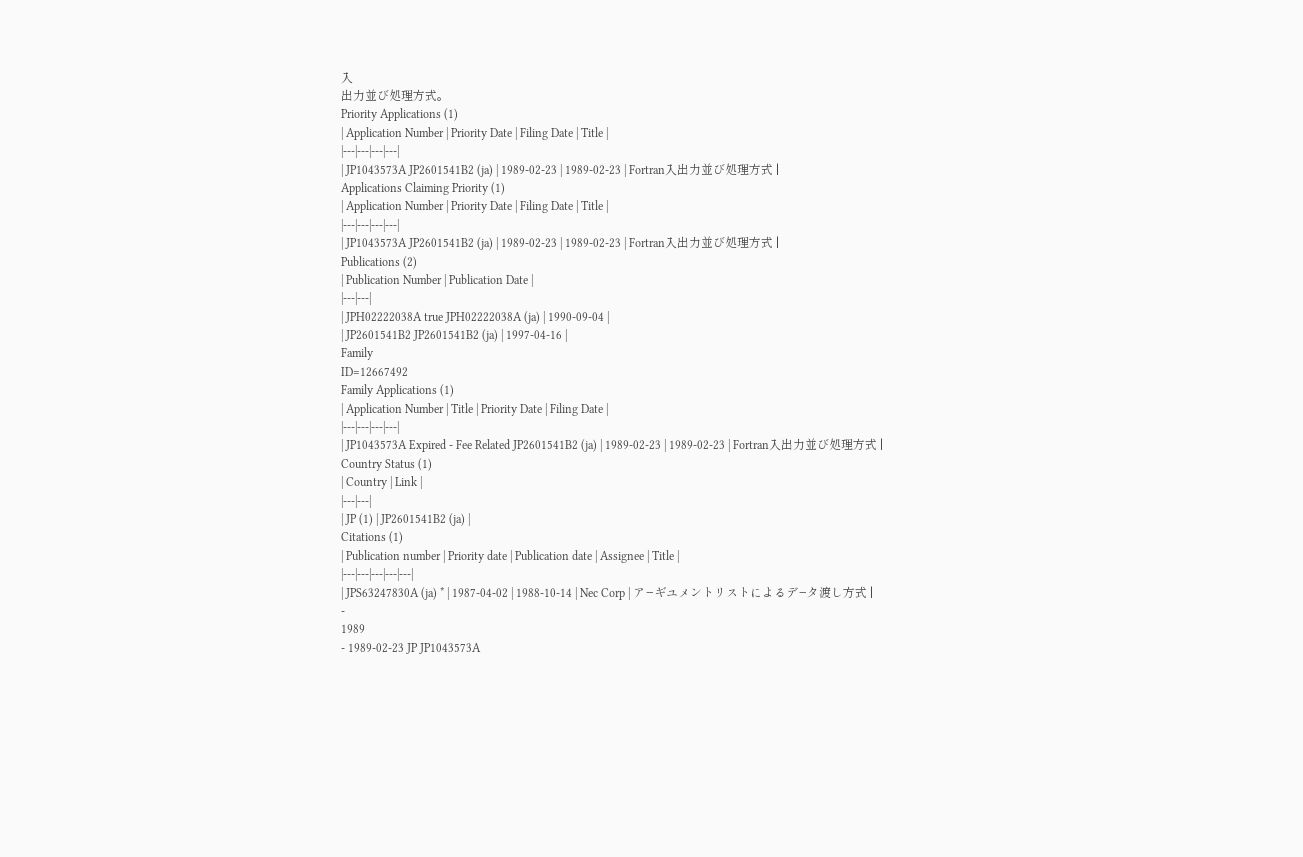入
出力並び処理方式。
Priority Applications (1)
| Application Number | Priority Date | Filing Date | Title |
|---|---|---|---|
| JP1043573A JP2601541B2 (ja) | 1989-02-23 | 1989-02-23 | Fortran入出力並び処理方式 |
Applications Claiming Priority (1)
| Application Number | Priority Date | Filing Date | Title |
|---|---|---|---|
| JP1043573A JP2601541B2 (ja) | 1989-02-23 | 1989-02-23 | Fortran入出力並び処理方式 |
Publications (2)
| Publication Number | Publication Date |
|---|---|
| JPH02222038A true JPH02222038A (ja) | 1990-09-04 |
| JP2601541B2 JP2601541B2 (ja) | 1997-04-16 |
Family
ID=12667492
Family Applications (1)
| Application Number | Title | Priority Date | Filing Date |
|---|---|---|---|
| JP1043573A Expired - Fee Related JP2601541B2 (ja) | 1989-02-23 | 1989-02-23 | Fortran入出力並び処理方式 |
Country Status (1)
| Country | Link |
|---|---|
| JP (1) | JP2601541B2 (ja) |
Citations (1)
| Publication number | Priority date | Publication date | Assignee | Title |
|---|---|---|---|---|
| JPS63247830A (ja) * | 1987-04-02 | 1988-10-14 | Nec Corp | ア−ギユメントリストによるデ−タ渡し方式 |
-
1989
- 1989-02-23 JP JP1043573A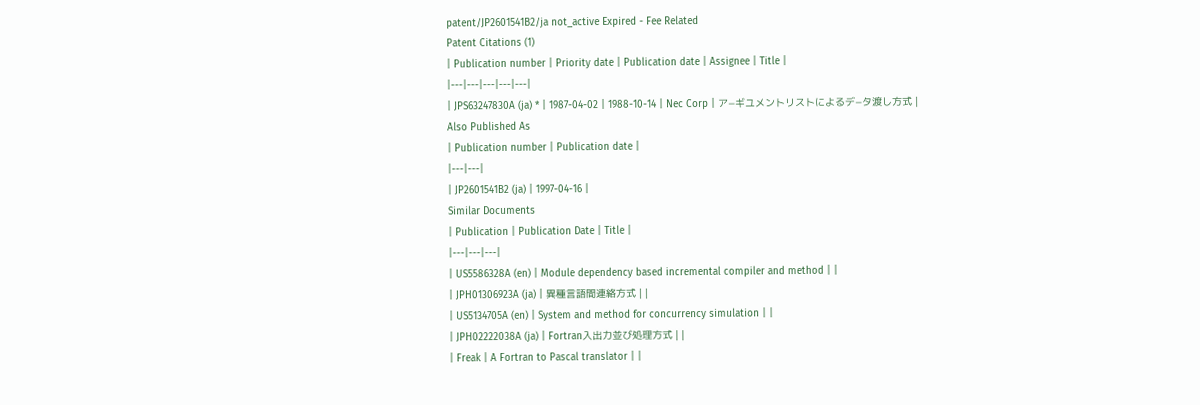patent/JP2601541B2/ja not_active Expired - Fee Related
Patent Citations (1)
| Publication number | Priority date | Publication date | Assignee | Title |
|---|---|---|---|---|
| JPS63247830A (ja) * | 1987-04-02 | 1988-10-14 | Nec Corp | ア−ギユメントリストによるデ−タ渡し方式 |
Also Published As
| Publication number | Publication date |
|---|---|
| JP2601541B2 (ja) | 1997-04-16 |
Similar Documents
| Publication | Publication Date | Title |
|---|---|---|
| US5586328A (en) | Module dependency based incremental compiler and method | |
| JPH01306923A (ja) | 異種言語間連絡方式 | |
| US5134705A (en) | System and method for concurrency simulation | |
| JPH02222038A (ja) | Fortran入出力並び処理方式 | |
| Freak | A Fortran to Pascal translator | |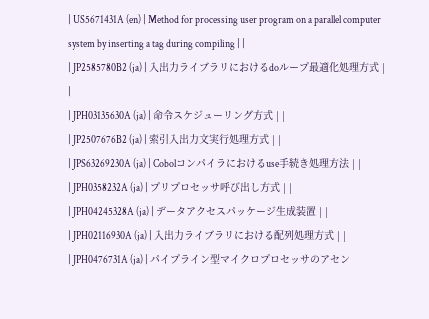| US5671431A (en) | Method for processing user program on a parallel computer system by inserting a tag during compiling | |
| JP2585780B2 (ja) | 入出力ライブラリにおけるdoループ最適化処理方式 | |
| JPH03135630A (ja) | 命令スケジューリング方式 | |
| JP2507676B2 (ja) | 索引入出力文実行処理方式 | |
| JPS63269230A (ja) | Cobolコンパイラにおけるuse手続き処理方法 | |
| JPH0358232A (ja) | プリプロセッサ呼び出し方式 | |
| JPH04245328A (ja) | データアクセスパッケージ生成装置 | |
| JPH02116930A (ja) | 入出力ライブラリにおける配列処理方式 | |
| JPH0476731A (ja) | パイプライン型マイクロプロセッサのアセン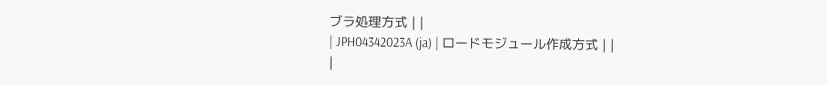ブラ処理方式 | |
| JPH04342023A (ja) | ロードモジュール作成方式 | |
|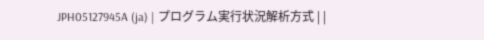JPH05127945A (ja) | プログラム実行状況解析方式 | |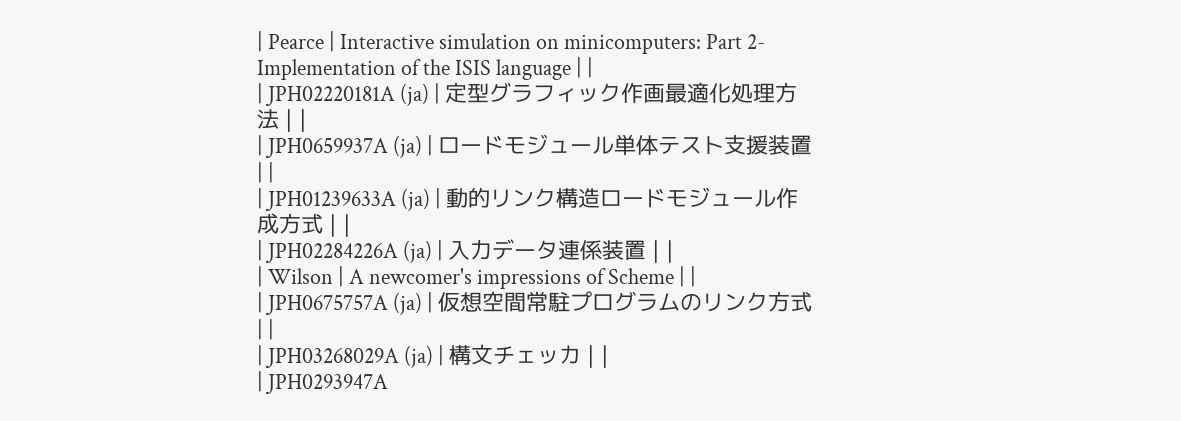| Pearce | Interactive simulation on minicomputers: Part 2-Implementation of the ISIS language | |
| JPH02220181A (ja) | 定型グラフィック作画最適化処理方法 | |
| JPH0659937A (ja) | ロードモジュール単体テスト支援装置 | |
| JPH01239633A (ja) | 動的リンク構造ロードモジュール作成方式 | |
| JPH02284226A (ja) | 入力データ連係装置 | |
| Wilson | A newcomer's impressions of Scheme | |
| JPH0675757A (ja) | 仮想空間常駐プログラムのリンク方式 | |
| JPH03268029A (ja) | 構文チェッカ | |
| JPH0293947A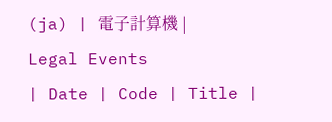(ja) | 電子計算機 |
Legal Events
| Date | Code | Title |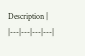Description |
|---|---|---|---|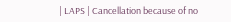| LAPS | Cancellation because of no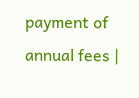payment of annual fees |